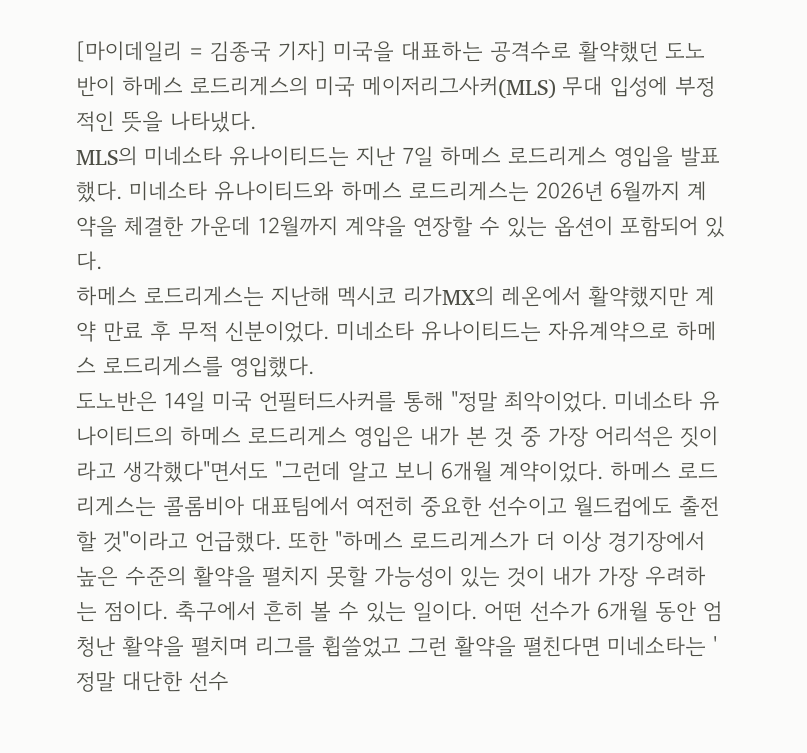[마이데일리 = 김종국 기자] 미국을 대표하는 공격수로 활약했던 도노반이 하메스 로드리게스의 미국 메이저리그사커(MLS) 무대 입성에 부정적인 뜻을 나타냈다.
MLS의 미네소타 유나이티드는 지난 7일 하메스 로드리게스 영입을 발표했다. 미네소타 유나이티드와 하메스 로드리게스는 2026년 6월까지 계약을 체결한 가운데 12월까지 계약을 연장할 수 있는 옵션이 포함되어 있다.
하메스 로드리게스는 지난해 멕시코 리가MX의 레온에서 활약했지만 계약 만료 후 무적 신분이었다. 미네소타 유나이티드는 자유계약으로 하메스 로드리게스를 영입했다.
도노반은 14일 미국 언필터드사커를 통해 "정말 최악이었다. 미네소타 유나이티드의 하메스 로드리게스 영입은 내가 본 것 중 가장 어리석은 짓이라고 생각했다"면서도 "그런데 알고 보니 6개월 계약이었다. 하메스 로드리게스는 콜롬비아 대표팀에서 여전히 중요한 선수이고 월드컵에도 출전할 것"이라고 언급했다. 또한 "하메스 로드리게스가 더 이상 경기장에서 높은 수준의 활약을 펼치지 못할 가능성이 있는 것이 내가 가장 우려하는 점이다. 축구에서 흔히 볼 수 있는 일이다. 어떤 선수가 6개월 동안 엄청난 활약을 펼치며 리그를 휩쓸었고 그런 활약을 펼친다면 미네소타는 '정말 대단한 선수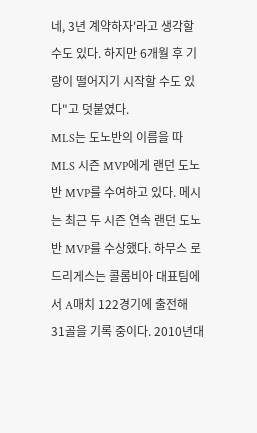네, 3년 계약하자'라고 생각할 수도 있다. 하지만 6개월 후 기량이 떨어지기 시작할 수도 있다"고 덧붙였다.
MLS는 도노반의 이름을 따 MLS 시즌 MVP에게 랜던 도노반 MVP를 수여하고 있다. 메시는 최근 두 시즌 연속 랜던 도노반 MVP를 수상했다. 하무스 로드리게스는 콜롬비아 대표팀에서 A매치 122경기에 출전해 31골을 기록 중이다. 2010년대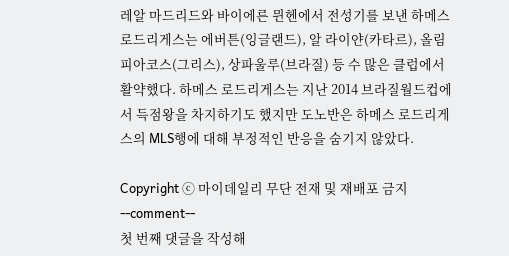레알 마드리드와 바이에른 뮌헨에서 전성기를 보낸 하메스 로드리게스는 에버튼(잉글랜드), 알 라이얀(카타르), 올림피아코스(그리스), 상파울루(브라질) 등 수 많은 클럽에서 활약했다. 하메스 로드리게스는 지난 2014 브라질월드컵에서 득점왕을 차지하기도 했지만 도노반은 하메스 로드리게스의 MLS행에 대해 부정적인 반응을 숨기지 않았다.

Copyright ⓒ 마이데일리 무단 전재 및 재배포 금지
--comment--
첫 번째 댓글을 작성해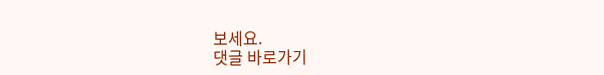보세요.
댓글 바로가기